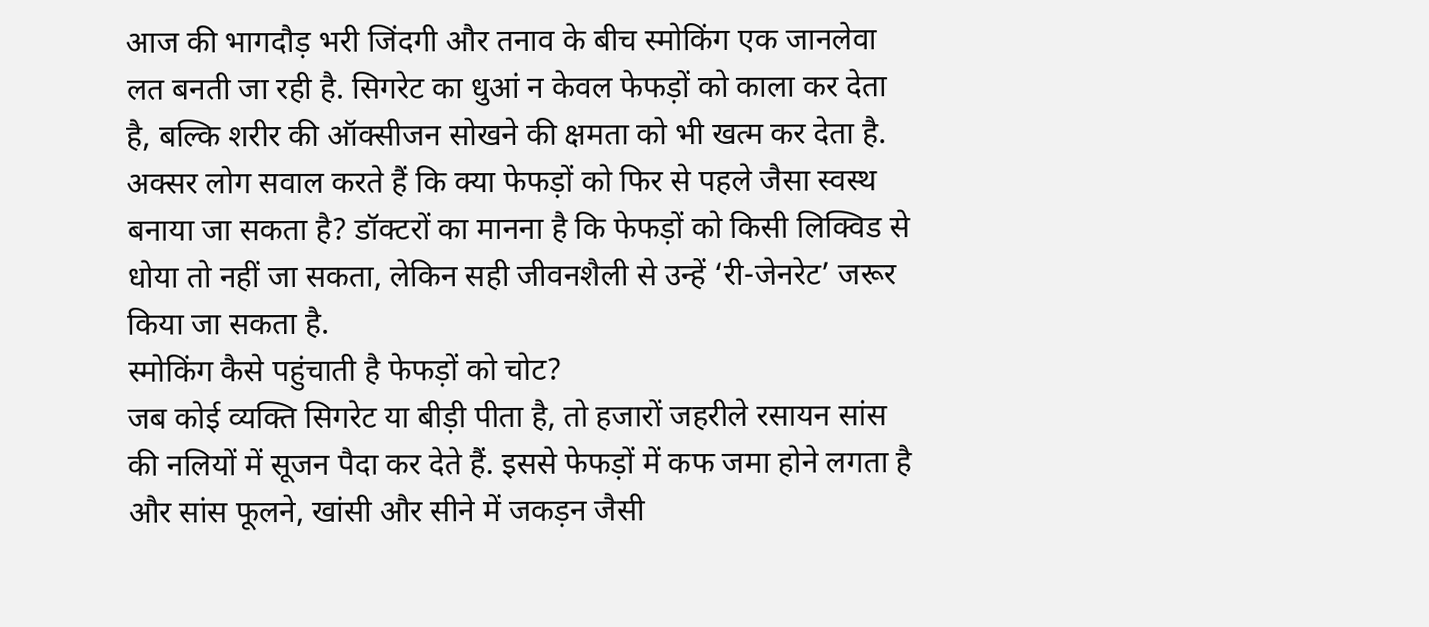आज की भागदौड़ भरी जिंदगी और तनाव के बीच स्मोकिंग एक जानलेवा लत बनती जा रही है. सिगरेट का धुआं न केवल फेफड़ों को काला कर देता है, बल्कि शरीर की ऑक्सीजन सोखने की क्षमता को भी खत्म कर देता है. अक्सर लोग सवाल करते हैं कि क्या फेफड़ों को फिर से पहले जैसा स्वस्थ बनाया जा सकता है? डॉक्टरों का मानना है कि फेफड़ों को किसी लिक्विड से धोया तो नहीं जा सकता, लेकिन सही जीवनशैली से उन्हें ‘री-जेनरेट’ जरूर किया जा सकता है.
स्मोकिंग कैसे पहुंचाती है फेफड़ों को चोट?
जब कोई व्यक्ति सिगरेट या बीड़ी पीता है, तो हजारों जहरीले रसायन सांस की नलियों में सूजन पैदा कर देते हैं. इससे फेफड़ों में कफ जमा होने लगता है और सांस फूलने, खांसी और सीने में जकड़न जैसी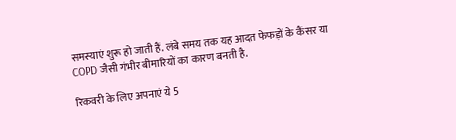समस्याएं शुरू हो जाती हैं. लंबे समय तक यह आदत फेफड़ों के कैंसर या COPD जैसी गंभीर बीमारियों का कारण बनती है.

रिकवरी के लिए अपनाएं ये 5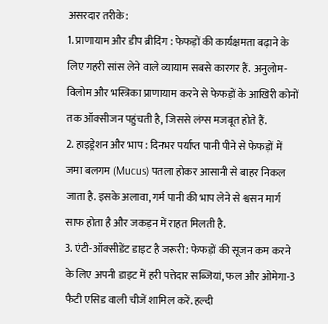असरदार तरीके:
1. प्राणायाम और डीप ब्रीदिंग : फेफड़ों की कार्यक्षमता बढ़ाने के लिए गहरी सांस लेने वाले व्यायाम सबसे कारगर हैं. अनुलोम-विलोम और भस्त्रिका प्राणायाम करने से फेफड़ों के आखिरी कोनों तक ऑक्सीजन पहुंचती है, जिससे लंग्स मजबूत होते हैं.
2. हाइड्रेशन और भाप : दिनभर पर्याप्त पानी पीने से फेफड़ों में जमा बलगम (Mucus) पतला होकर आसानी से बाहर निकल जाता है. इसके अलावा, गर्म पानी की भाप लेने से श्वसन मार्ग साफ होता है और जकड़न में राहत मिलती है.
3. एंटी-ऑक्सीडेंट डाइट है जरूरी: फेफड़ों की सूजन कम करने के लिए अपनी डाइट में हरी पत्तेदार सब्जियां, फल और ओमेगा-3 फैटी एसिड वाली चीजें शामिल करें. हल्दी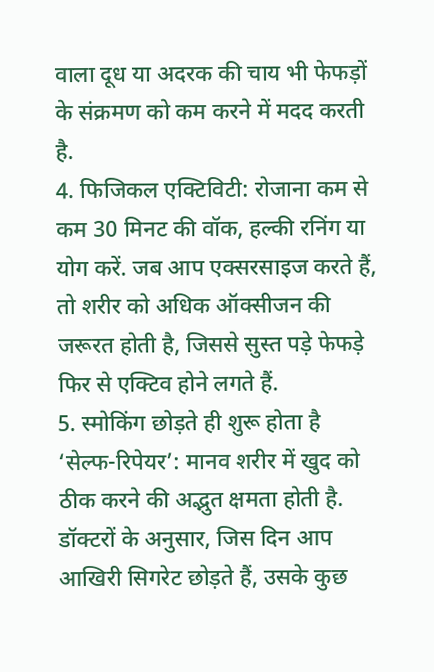वाला दूध या अदरक की चाय भी फेफड़ों के संक्रमण को कम करने में मदद करती है.
4. फिजिकल एक्टिविटी: रोजाना कम से कम 30 मिनट की वॉक, हल्की रनिंग या योग करें. जब आप एक्सरसाइज करते हैं, तो शरीर को अधिक ऑक्सीजन की जरूरत होती है, जिससे सुस्त पड़े फेफड़े फिर से एक्टिव होने लगते हैं.
5. स्मोकिंग छोड़ते ही शुरू होता है ‘सेल्फ-रिपेयर’: मानव शरीर में खुद को ठीक करने की अद्भुत क्षमता होती है. डॉक्टरों के अनुसार, जिस दिन आप आखिरी सिगरेट छोड़ते हैं, उसके कुछ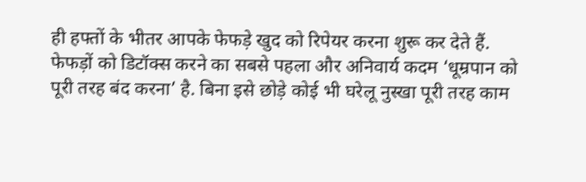ही हफ्तों के भीतर आपके फेफड़े खुद को रिपेयर करना शुरू कर देते हैं.
फेफड़ों को डिटॉक्स करने का सबसे पहला और अनिवार्य कदम ‘धूम्रपान को पूरी तरह बंद करना’ है. बिना इसे छोड़े कोई भी घरेलू नुस्खा पूरी तरह काम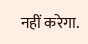नहीं करेगा.